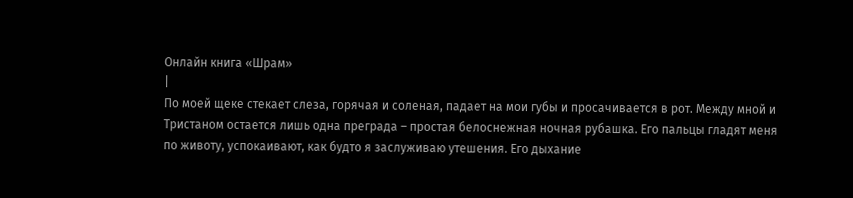Онлайн книга «Шрам»
|
По моей щеке стекает слеза, горячая и соленая, падает на мои губы и просачивается в рот. Между мной и Тристаном остается лишь одна преграда – простая белоснежная ночная рубашка. Его пальцы гладят меня по животу, успокаивают, как будто я заслуживаю утешения. Его дыхание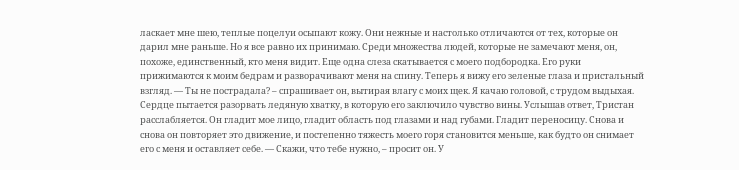ласкает мне шею, теплые поцелуи осыпают кожу. Они нежные и настолько отличаются от тех, которые он дарил мне раньше. Но я все равно их принимаю. Среди множества людей, которые не замечают меня, он, похоже, единственный, кто меня видит. Еще одна слеза скатывается с моего подбородка. Его руки прижимаются к моим бедрам и разворачивают меня на спину. Теперь я вижу его зеленые глаза и пристальный взгляд. — Ты не пострадала? – спрашивает он, вытирая влагу с моих щек. Я качаю головой, с трудом выдыхая. Сердце пытается разорвать ледяную хватку, в которую его заключило чувство вины. Услышав ответ, Тристан расслабляется. Он гладит мое лицо, гладит область под глазами и над губами. Гладит переносицу. Снова и снова он повторяет это движение, и постепенно тяжесть моего горя становится меньше, как будто он снимает его с меня и оставляет себе. — Скажи, что тебе нужно, – просит он. У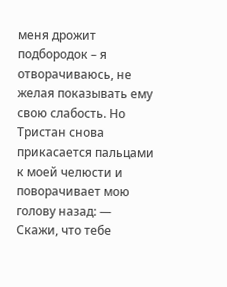меня дрожит подбородок – я отворачиваюсь, не желая показывать ему свою слабость. Но Тристан снова прикасается пальцами к моей челюсти и поворачивает мою голову назад: — Скажи, что тебе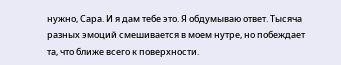нужно, Сара. И я дам тебе это. Я обдумываю ответ. Тысяча разных эмоций смешивается в моем нутре, но побеждает та, что ближе всего к поверхности.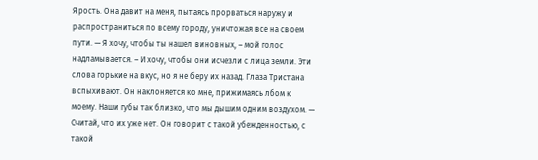Ярость. Она давит на меня, пытаясь прорваться наружу и распространиться по всему городу, уничтожая все на своем пути. — Я хочу, чтобы ты нашел виновных, – мой голос надламывается. – И хочу, чтобы они исчезли с лица земли. Эти слова горькие на вкус, но я не беру их назад. Глаза Тристана вспыхивают. Он наклоняется ко мне, прижимаясь лбом к моему. Наши губы так близко, что мы дышим одним воздухом. — Считай, что их уже нет. Он говорит с такой убежденностью, с такой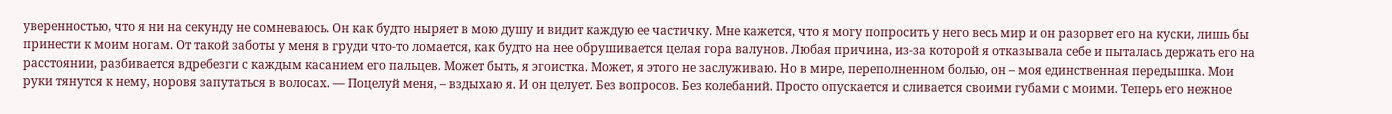уверенностью, что я ни на секунду не сомневаюсь. Он как будто ныряет в мою душу и видит каждую ее частичку. Мне кажется, что я могу попросить у него весь мир и он разорвет его на куски, лишь бы принести к моим ногам. От такой заботы у меня в груди что-то ломается, как будто на нее обрушивается целая гора валунов. Любая причина, из-за которой я отказывала себе и пыталась держать его на расстоянии, разбивается вдребезги с каждым касанием его пальцев. Может быть, я эгоистка. Может, я этого не заслуживаю. Но в мире, переполненном болью, он – моя единственная передышка. Мои руки тянутся к нему, норовя запутаться в волосах. — Поцелуй меня, – вздыхаю я. И он целует. Без вопросов. Без колебаний. Просто опускается и сливается своими губами с моими. Теперь его нежное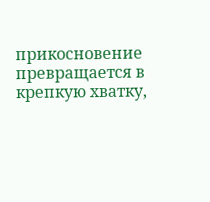прикосновение превращается в крепкую хватку,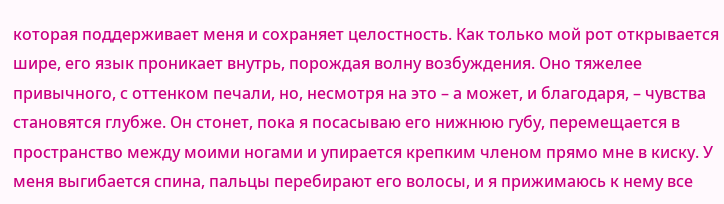которая поддерживает меня и сохраняет целостность. Как только мой рот открывается шире, его язык проникает внутрь, порождая волну возбуждения. Оно тяжелее привычного, с оттенком печали, но, несмотря на это – а может, и благодаря, – чувства становятся глубже. Он стонет, пока я посасываю его нижнюю губу, перемещается в пространство между моими ногами и упирается крепким членом прямо мне в киску. У меня выгибается спина, пальцы перебирают его волосы, и я прижимаюсь к нему все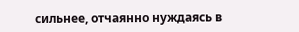сильнее, отчаянно нуждаясь в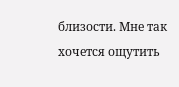близости. Мне так хочется ощутить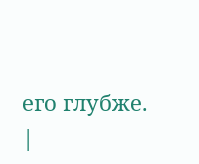его глубже. |